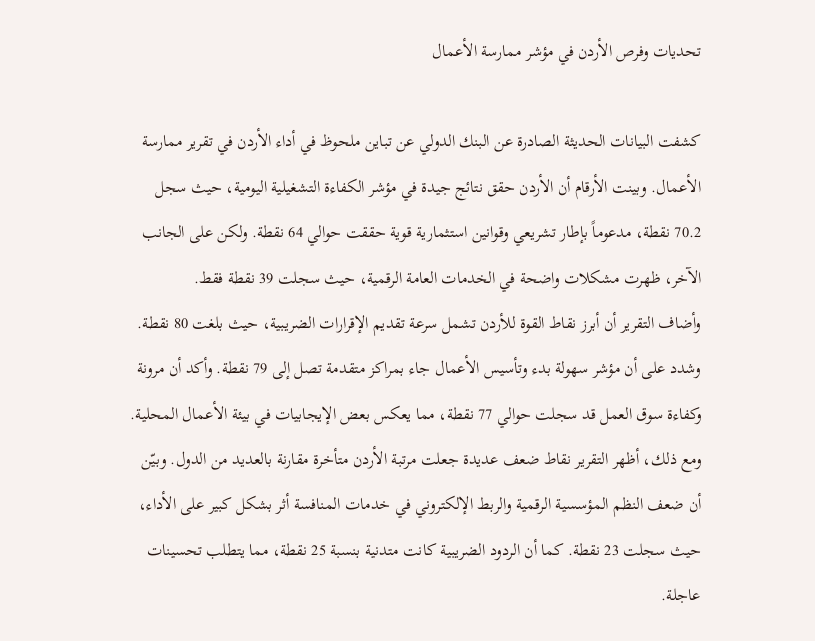تحديات وفرص الأردن في مؤشر ممارسة الأعمال

كشفت البيانات الحديثة الصادرة عن البنك الدولي عن تباين ملحوظ في أداء الأردن في تقرير ممارسة الأعمال. وبينت الأرقام أن الأردن حقق نتائج جيدة في مؤشر الكفاءة التشغيلية اليومية، حيث سجل 70.2 نقطة، مدعوماً بإطار تشريعي وقوانين استثمارية قوية حققت حوالي 64 نقطة. ولكن على الجانب الآخر، ظهرت مشكلات واضحة في الخدمات العامة الرقمية، حيث سجلت 39 نقطة فقط.
وأضاف التقرير أن أبرز نقاط القوة للأردن تشمل سرعة تقديم الإقرارات الضريبية، حيث بلغت 80 نقطة. وشدد على أن مؤشر سهولة بدء وتأسيس الأعمال جاء بمراكز متقدمة تصل إلى 79 نقطة. وأكد أن مرونة وكفاءة سوق العمل قد سجلت حوالي 77 نقطة، مما يعكس بعض الإيجابيات في بيئة الأعمال المحلية.
ومع ذلك، أظهر التقرير نقاط ضعف عديدة جعلت مرتبة الأردن متأخرة مقارنة بالعديد من الدول. وبيّن أن ضعف النظم المؤسسية الرقمية والربط الإلكتروني في خدمات المنافسة أثر بشكل كبير على الأداء، حيث سجلت 23 نقطة. كما أن الردود الضريبية كانت متدنية بنسبة 25 نقطة، مما يتطلب تحسينات عاجلة.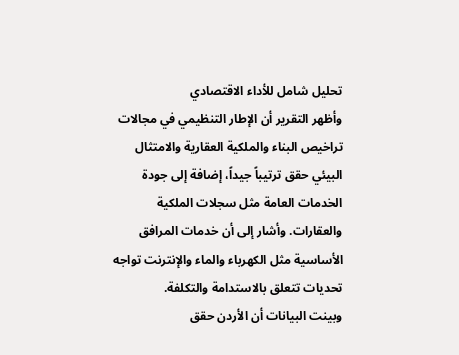تحليل شامل للأداء الاقتصادي
وأظهر التقرير أن الإطار التنظيمي في مجالات تراخيص البناء والملكية العقارية والامتثال البيئي حقق ترتيباً جيداً، إضافة إلى جودة الخدمات العامة مثل سجلات الملكية والعقارات. وأشار إلى أن خدمات المرافق الأساسية مثل الكهرباء والماء والإنترنت تواجه تحديات تتعلق بالاستدامة والتكلفة.
وبينت البيانات أن الأردن حقق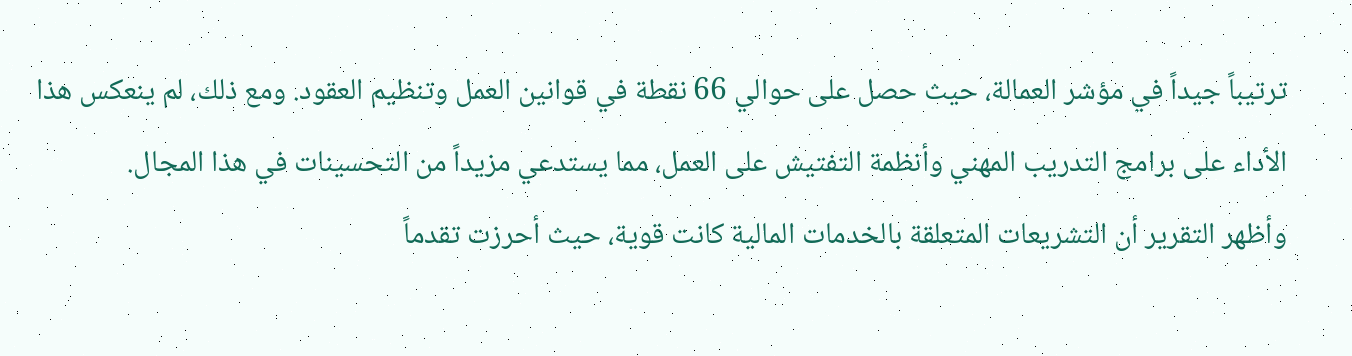ترتيباً جيداً في مؤشر العمالة، حيث حصل على حوالي 66 نقطة في قوانين العمل وتنظيم العقود. ومع ذلك، لم ينعكس هذا الأداء على برامج التدريب المهني وأنظمة التفتيش على العمل، مما يستدعي مزيداً من التحسينات في هذا المجال.
وأظهر التقرير أن التشريعات المتعلقة بالخدمات المالية كانت قوية، حيث أحرزت تقدماً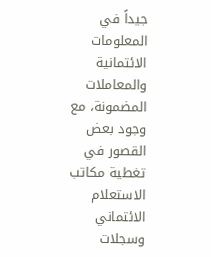جيداً في المعلومات الائتمانية والمعاملات المضمونة، مع وجود بعض القصور في تغطية مكاتب الاستعلام الائتماني وسجلات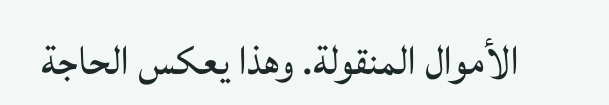الأموال المنقولة. وهذا يعكس الحاجة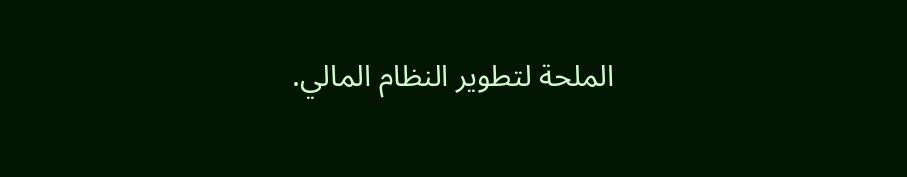الملحة لتطوير النظام المالي.